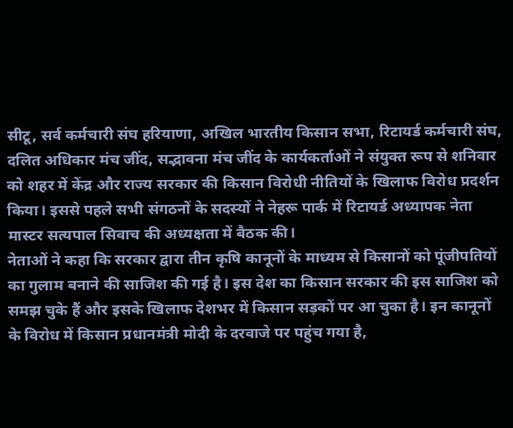सीटू, सर्व कर्मचारी संघ हरियाणा, अखिल भारतीय किसान सभा, रिटायर्ड कर्मचारी संघ, दलित अधिकार मंच जींद, सद्भावना मंच जींद के कार्यकर्ताओं ने संयुक्त रूप से शनिवार को शहर में केंद्र और राज्य सरकार की किसान विरोधी नीतियों के खिलाफ विरोध प्रदर्शन किया। इससे पहले सभी संगठनों के सदस्यों ने नेहरू पार्क में रिटायर्ड अध्यापक नेता मास्टर सत्यपाल सिवाच की अध्यक्षता में बैठक की।
नेताओं ने कहा कि सरकार द्वारा तीन कृषि कानूनों के माध्यम से किसानों को पूंजीपतियों का गुलाम बनाने की साजिश की गई है। इस देश का किसान सरकार की इस साजिश को समझ चुके हैं और इसके खिलाफ देशभर में किसान सड़कों पर आ चुका है। इन कानूनों के विरोध में किसान प्रधानमंत्री मोदी के दरवाजे पर पहुंच गया है,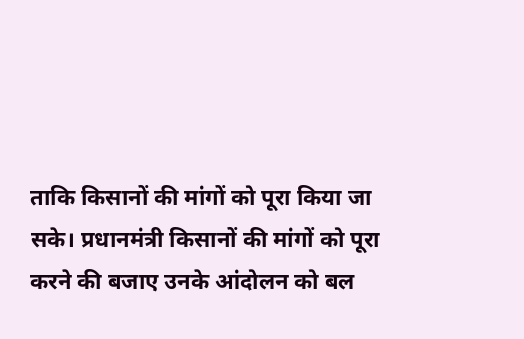ताकि किसानों की मांगों को पूरा किया जा सके। प्रधानमंत्री किसानों की मांगों को पूरा करने की बजाए उनके आंदोलन को बल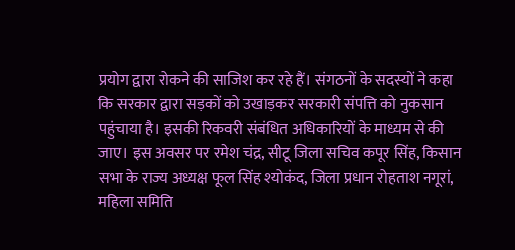प्रयोग द्वारा रोकने की साजिश कर रहे हैं। संगठनों के सदस्यों ने कहा कि सरकार द्वारा सड़कों को उखाड़कर सरकारी संपत्ति को नुकसान पहुंचाया है। इसकी रिकवरी संबंधित अधिकारियों के माध्यम से की जाए। इस अवसर पर रमेश चंद्र, सीटू जिला सचिव कपूर सिंह, किसान सभा के राज्य अध्यक्ष फूल सिंह श्योकंद, जिला प्रधान रोहताश नगूरां, महिला समिति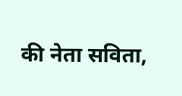की नेता सविता,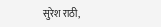सुरेश राठी,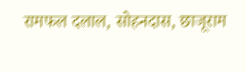रामफल दलाल, सोहनदास, छाजूराम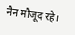नैन मौजूद रहे।